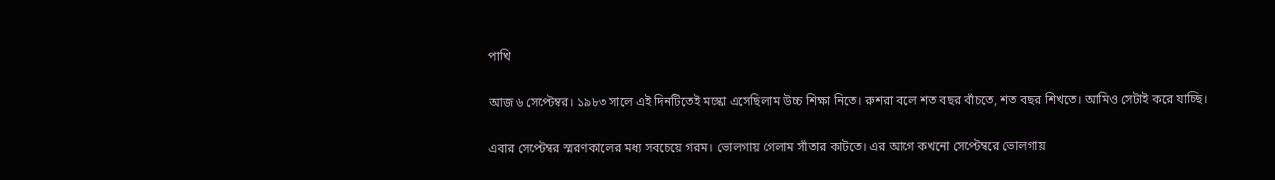পাখি

আজ ৬ সেপ্টেম্বর। ১৯৮৩ সালে এই দিনটিতেই মস্কো এসেছিলাম উচ্চ শিক্ষা নিতে। রুশরা বলে শত বছর বাঁচতে, শত বছর শিখতে। আমিও সেটাই করে যাচ্ছি।

এবার সেপ্টেম্বর স্মরণকালের মধ্য সবচেয়ে গরম। ভোলগায় গেলাম সাঁতার কাটতে। এর আগে কখনো সেপ্টেম্বরে ভোলগায়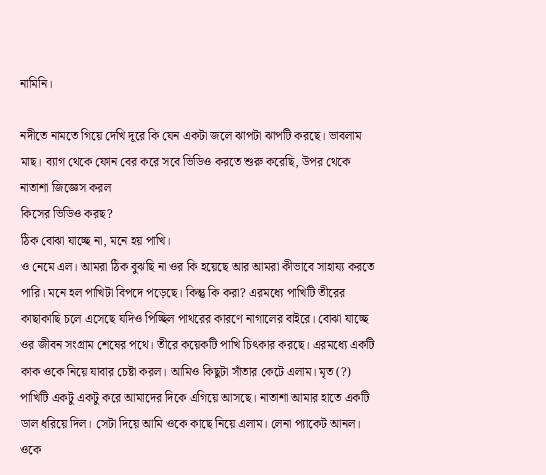নামিনি।

নদীতে নামতে গিয়ে দেখি দূরে কি যেন একটা জলে ঝাপটা ঝাপটি করছে। ভাবলাম মাছ। ব্যাগ থেকে ফোন বের করে সবে ভিডিও করতে শুরু করেছি, উপর থেকে নাতাশা জিজ্ঞেস করল
কিসের ভিডিও করছ?
ঠিক বোঝা যাচ্ছে না, মনে হয় পাখি।
ও নেমে এল। আমরা ঠিক বুঝছি না ওর কি হয়েছে আর আমরা কীভাবে সাহায্য করতে পারি। মনে হল পাখিটা বিপদে পড়েছে। কিন্তু কি করা? এরমধ্যে পাখিটি তীরের কাছাকাছি চলে এসেছে যদিও পিচ্ছিল পাথরের কারণে নাগালের বাইরে। বোঝা যাচ্ছে ওর জীবন সংগ্রাম শেষের পথে। তীরে কয়েকটি পাখি চিৎকার করছে। এরমধ্যে একটি কাক ওকে নিয়ে যাবার চেষ্টা করল। আমিও কিছুটা সাঁতার কেটে এলাম। মৃত (?) পাখিটি একটু একটু করে আমাদের দিকে এগিয়ে আসছে। নাতাশা আমার হাতে একটি ডাল ধরিয়ে দিল। সেটা দিয়ে আমি ওকে কাছে নিয়ে এলাম। লেনা প্যাকেট আনল। ওকে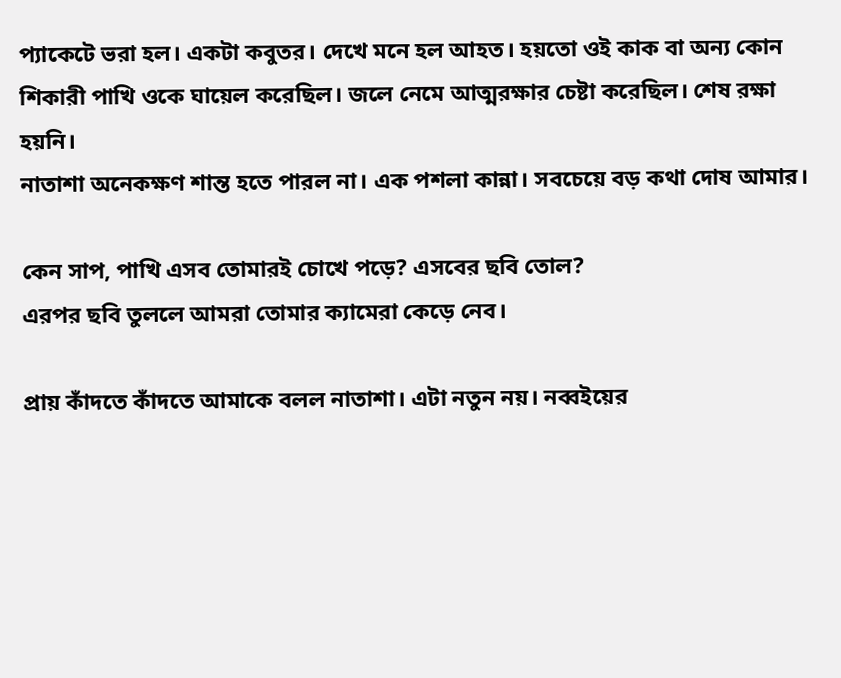প্যাকেটে ভরা হল। একটা কবুতর। দেখে মনে হল আহত। হয়তো ওই কাক বা অন্য কোন শিকারী পাখি ওকে ঘায়েল করেছিল। জলে নেমে আত্মরক্ষার চেষ্টা করেছিল। শেষ রক্ষা হয়নি।
নাতাশা অনেকক্ষণ শান্ত হতে পারল না। এক পশলা কান্না। সবচেয়ে বড় কথা দোষ আমার।

কেন সাপ, পাখি এসব তোমারই চোখে পড়ে? এসবের ছবি তোল?
এরপর ছবি তুললে আমরা তোমার ক্যামেরা কেড়ে নেব।

প্রায় কাঁদতে কাঁদতে আমাকে বলল নাতাশা। এটা নতুন নয়। নব্বইয়ের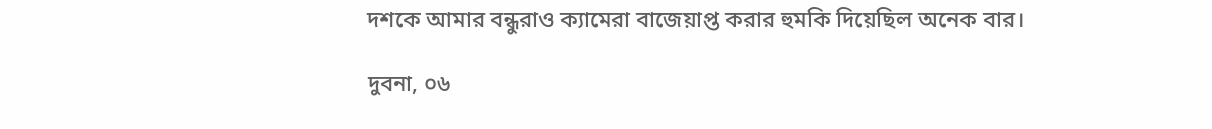দশকে আমার বন্ধুরাও ক্যামেরা বাজেয়াপ্ত করার হুমকি দিয়েছিল অনেক বার।

দুবনা, ০৬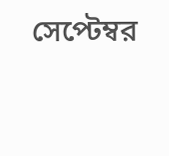সেপ্টেম্বর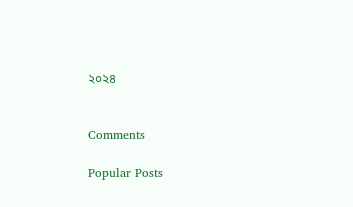২০২৪


Comments

Popular Posts